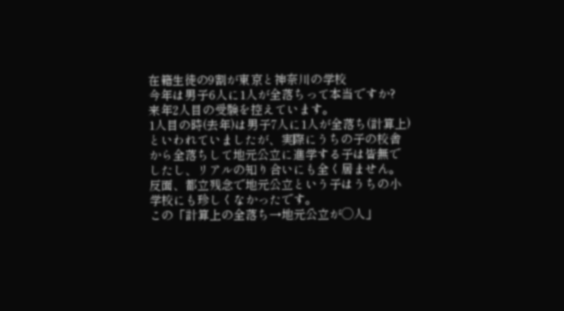在籍生徒の9割が東京と神奈川の学校
今年は男子6人に1人が全落ちって本当ですか?
来年2人目の受験を控えています。
1人目の時(去年)は男子7人に1人が全落ち(計算上)といわれていましたが、実際にうちの子の校舎から全落ちして地元公立に進学する子は皆無でしたし、リアルの知り合いにも全く居ません。反面、都立残念で地元公立という子はうちの小学校にも珍しくなかったです。
この「計算上の全落ち→地元公立が◯人」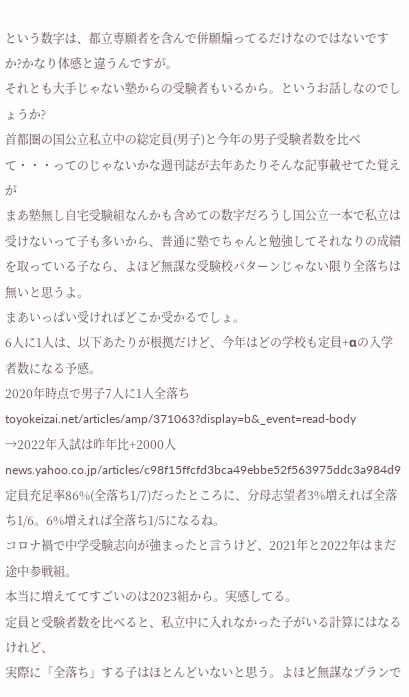という数字は、都立専願者を含んで併願煽ってるだけなのではないですか?かなり体感と違うんですが。
それとも大手じゃない塾からの受験者もいるから。というお話しなのでしょうか?
首都圏の国公立私立中の総定員(男子)と今年の男子受験者数を比べて・・・ってのじゃないかな週刊誌が去年あたりそんな記事載せてた覚えが
まあ塾無し自宅受験組なんかも含めての数字だろうし国公立一本で私立は受けないって子も多いから、普通に塾でちゃんと勉強してそれなりの成績を取っている子なら、よほど無謀な受験校パターンじゃない限り全落ちは無いと思うよ。
まあいっぱい受ければどこか受かるでしょ。
6人に1人は、以下あたりが根拠だけど、今年はどの学校も定員+αの入学者数になる予感。
2020年時点で男子7人に1人全落ち
toyokeizai.net/articles/amp/371063?display=b&_event=read-body
→2022年入試は昨年比+2000人
news.yahoo.co.jp/articles/c98f15ffcfd3bca49ebbe52f563975ddc3a984d9
定員充足率86%(全落ち1/7)だったところに、分母志望者3%増えれば全落ち1/6。6%増えれば全落ち1/5になるね。
コロナ禍で中学受験志向が強まったと言うけど、2021年と2022年はまだ途中参戦組。
本当に増えててすごいのは2023組から。実感してる。
定員と受験者数を比べると、私立中に入れなかった子がいる計算にはなるけれど、
実際に「全落ち」する子はほとんどいないと思う。よほど無謀なプランで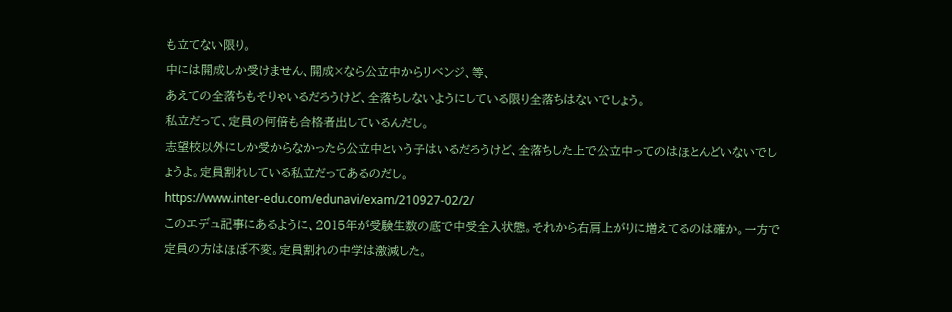も立てない限り。
中には開成しか受けません、開成×なら公立中からリベンジ、等、
あえての全落ちもそりゃいるだろうけど、全落ちしないようにしている限り全落ちはないでしょう。
私立だって、定員の何倍も合格者出しているんだし。
志望校以外にしか受からなかったら公立中という子はいるだろうけど、全落ちした上で公立中ってのはほとんどいないでしょうよ。定員割れしている私立だってあるのだし。
https://www.inter-edu.com/edunavi/exam/210927-02/2/
このエデュ記事にあるように、2015年が受験生数の底で中受全入状態。それから右肩上がりに増えてるのは確か。一方で定員の方はほぼ不変。定員割れの中学は激減した。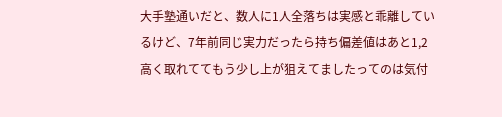大手塾通いだと、数人に1人全落ちは実感と乖離しているけど、7年前同じ実力だったら持ち偏差値はあと1,2高く取れててもう少し上が狙えてましたってのは気付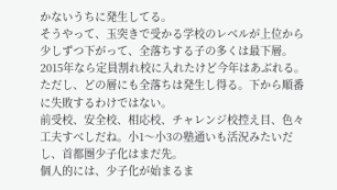かないうちに発生してる。
そうやって、玉突きで受かる学校のレベルが上位から少しずつ下がって、全落ちする子の多くは最下層。2015年なら定員割れ校に入れたけど今年はあぶれる。
ただし、どの層にも全落ちは発生し得る。下から順番に失敗するわけではない。
前受校、安全校、相応校、チャレンジ校控え目、色々工夫すべしだね。小1〜小3の塾通いも活況みたいだし、首都圏少子化はまだ先。
個人的には、少子化が始まるま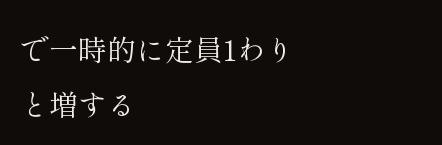で一時的に定員1わりと増する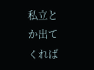私立とか出てくれば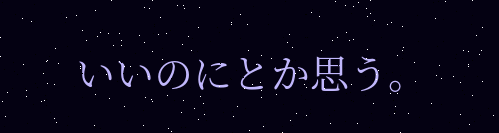いいのにとか思う。